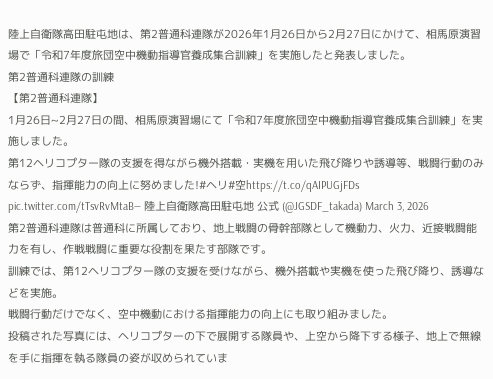陸上自衛隊高田駐屯地は、第2普通科連隊が2026年1月26日から2月27日にかけて、相馬原演習場で「令和7年度旅団空中機動指導官養成集合訓練」を実施したと発表しました。
第2普通科連隊の訓練
【第2普通科連隊】
1月26日~2月27日の間、相馬原演習場にて「令和7年度旅団空中機動指導官養成集合訓練」を実施しました。
第12ヘリコプター隊の支援を得ながら機外搭載・実機を用いた飛び降りや誘導等、戦闘行動のみならず、指揮能力の向上に努めました!#ヘリ#空https://t.co/qAIPUGjFDs pic.twitter.com/tTsvRvMtaB— 陸上自衛隊高田駐屯地 公式 (@JGSDF_takada) March 3, 2026
第2普通科連隊は普通科に所属しており、地上戦闘の骨幹部隊として機動力、火力、近接戦闘能力を有し、作戦戦闘に重要な役割を果たす部隊です。
訓練では、第12ヘリコプター隊の支援を受けながら、機外搭載や実機を使った飛び降り、誘導などを実施。
戦闘行動だけでなく、空中機動における指揮能力の向上にも取り組みました。
投稿された写真には、ヘリコプターの下で展開する隊員や、上空から降下する様子、地上で無線を手に指揮を執る隊員の姿が収められていま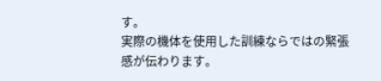す。
実際の機体を使用した訓練ならではの緊張感が伝わります。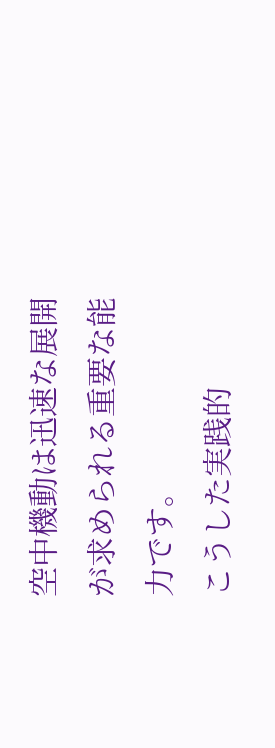空中機動は迅速な展開が求められる重要な能力です。
こうした実践的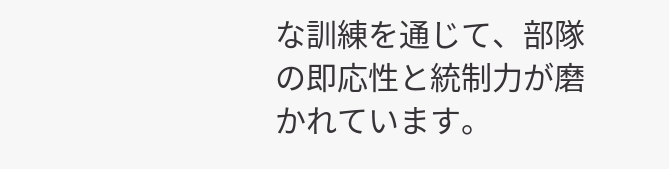な訓練を通じて、部隊の即応性と統制力が磨かれています。